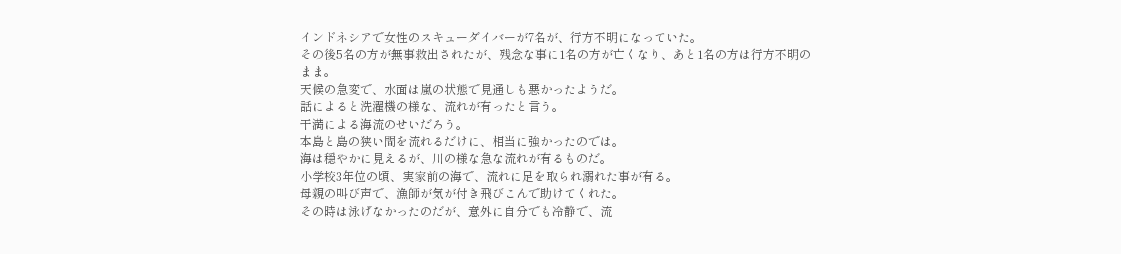インドネシアで女性のスキューダイバーが7名が、行方不明になっていた。
その後5名の方が無事救出されたが、残念な事に1名の方が亡くなり、あと1名の方は行方不明のまま。
天候の急変で、水面は嵐の状態で見通しも悪かったようだ。
話によると洗濯機の様な、流れが有ったと言う。
干満による海流のせいだろう。
本島と島の狭い間を流れるだけに、相当に強かったのでは。
海は穏やかに見えるが、川の様な急な流れが有るものだ。
小学校3年位の頃、実家前の海で、流れに足を取られ溺れた事が有る。
母親の叫び声で、漁師が気が付き飛びこんで助けてくれた。
その時は泳げなかったのだが、意外に自分でも冷静で、流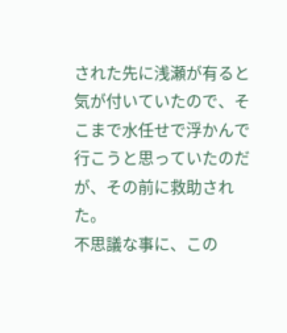された先に浅瀬が有ると気が付いていたので、そこまで水任せで浮かんで行こうと思っていたのだが、その前に救助された。
不思議な事に、この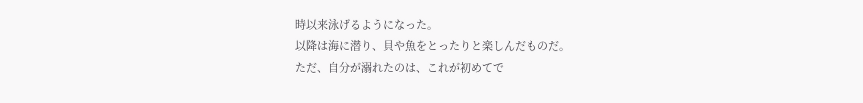時以来泳げるようになった。
以降は海に潜り、貝や魚をとったりと楽しんだものだ。
ただ、自分が溺れたのは、これが初めてで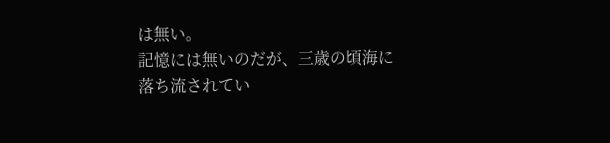は無い。
記憶には無いのだが、三歳の頃海に落ち流されてい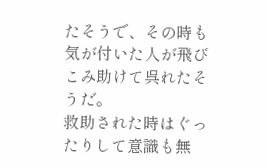たそうで、その時も気が付いた人が飛びこみ助けて呉れたそうだ。
救助された時はぐったりして意識も無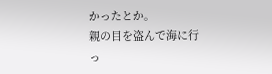かったとか。
親の目を盗んで海に行っ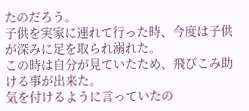たのだろう。
子供を実家に連れて行った時、今度は子供が深みに足を取られ溺れた。
この時は自分が見ていたため、飛びこみ助ける事が出来た。
気を付けるように言っていたの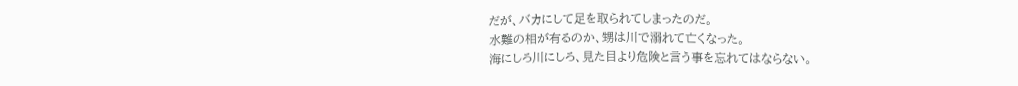だが、バカにして足を取られてしまったのだ。
水難の相が有るのか、甥は川で溺れて亡くなった。
海にしろ川にしろ、見た目より危険と言う事を忘れてはならない。